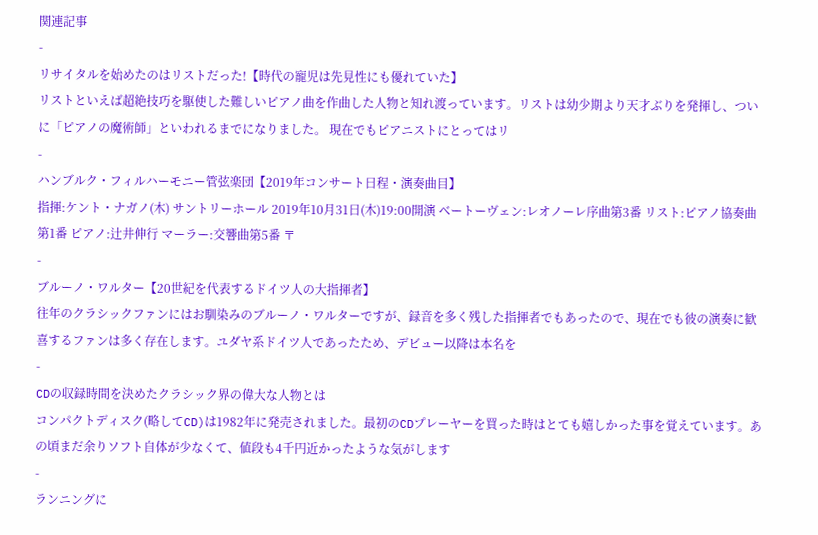関連記事
-
リサイタルを始めたのはリストだった!【時代の寵児は先見性にも優れていた】
リストといえば超絶技巧を駆使した難しいピアノ曲を作曲した人物と知れ渡っています。リストは幼少期より天才ぶりを発揮し、ついに「ピアノの魔術師」といわれるまでになりました。 現在でもピアニストにとってはリ
-
ハンブルク・フィルハーモニー管弦楽団【2019年コンサート日程・演奏曲目】
指揮:ケント・ナガノ(木) サントリーホール 2019年10月31日(木)19:00開演 ベートーヴェン:レオノーレ序曲第3番 リスト:ピアノ協奏曲第1番 ピアノ:辻井伸行 マーラー:交響曲第5番 〒
-
ブルーノ・ワルター【20世紀を代表するドイツ人の大指揮者】
往年のクラシックファンにはお馴染みのブルーノ・ワルターですが、録音を多く残した指揮者でもあったので、現在でも彼の演奏に歓喜するファンは多く存在します。ユダヤ系ドイツ人であったため、デビュー以降は本名を
-
CDの収録時間を決めたクラシック界の偉大な人物とは
コンパクトディスク(略してCD)は1982年に発売されました。最初のCDプレーヤーを買った時はとても嬉しかった事を覚えています。あの頃まだ余りソフト自体が少なくて、値段も4千円近かったような気がします
-
ランニングに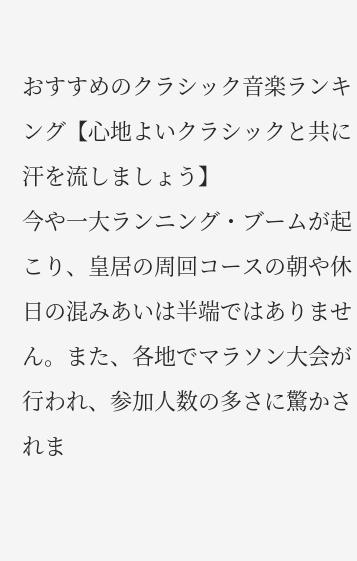おすすめのクラシック音楽ランキング【心地よいクラシックと共に汗を流しましょう】
今や一大ランニング・ブームが起こり、皇居の周回コースの朝や休日の混みあいは半端ではありません。また、各地でマラソン大会が行われ、参加人数の多さに驚かされま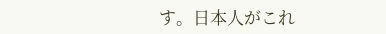す。日本人がこれ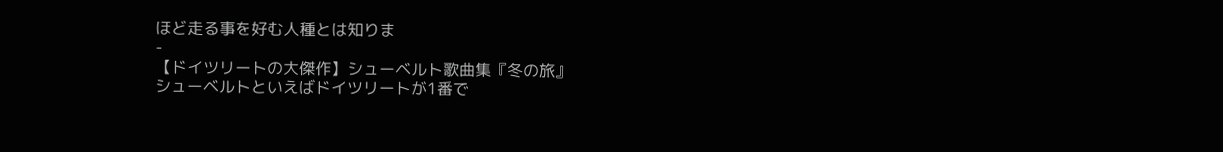ほど走る事を好む人種とは知りま
-
【ドイツリートの大傑作】シューベルト歌曲集『冬の旅』
シューベルトといえばドイツリートが1番で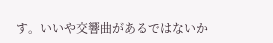す。いいや交響曲があるではないか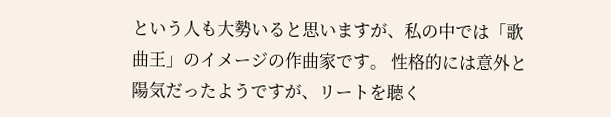という人も大勢いると思いますが、私の中では「歌曲王」のイメージの作曲家です。 性格的には意外と陽気だったようですが、リートを聴く